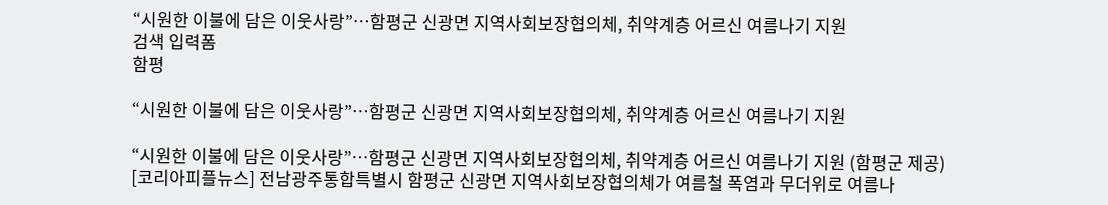“시원한 이불에 담은 이웃사랑”…함평군 신광면 지역사회보장협의체, 취약계층 어르신 여름나기 지원
검색 입력폼
함평

“시원한 이불에 담은 이웃사랑”…함평군 신광면 지역사회보장협의체, 취약계층 어르신 여름나기 지원

“시원한 이불에 담은 이웃사랑”…함평군 신광면 지역사회보장협의체, 취약계층 어르신 여름나기 지원 (함평군 제공)
[코리아피플뉴스] 전남광주통합특별시 함평군 신광면 지역사회보장협의체가 여름철 폭염과 무더위로 여름나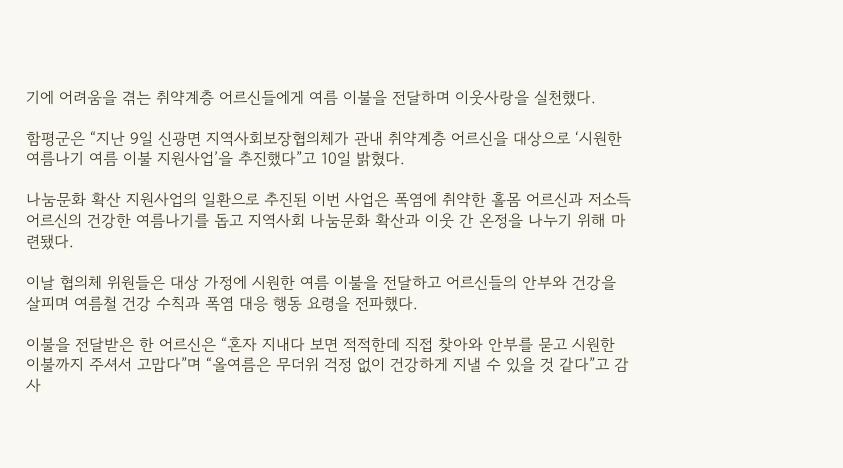기에 어려움을 겪는 취약계층 어르신들에게 여름 이불을 전달하며 이웃사랑을 실천했다.

함평군은 “지난 9일 신광면 지역사회보장협의체가 관내 취약계층 어르신을 대상으로 ‘시원한 여름나기 여름 이불 지원사업’을 추진했다”고 10일 밝혔다.

나눔문화 확산 지원사업의 일환으로 추진된 이번 사업은 폭염에 취약한 홀몸 어르신과 저소득 어르신의 건강한 여름나기를 돕고 지역사회 나눔문화 확산과 이웃 간 온정을 나누기 위해 마련됐다.

이날 협의체 위원들은 대상 가정에 시원한 여름 이불을 전달하고 어르신들의 안부와 건강을 살피며 여름철 건강 수칙과 폭염 대응 행동 요령을 전파했다.

이불을 전달받은 한 어르신은 “혼자 지내다 보면 적적한데 직접 찾아와 안부를 묻고 시원한 이불까지 주셔서 고맙다”며 “올여름은 무더위 걱정 없이 건강하게 지낼 수 있을 것 같다”고 감사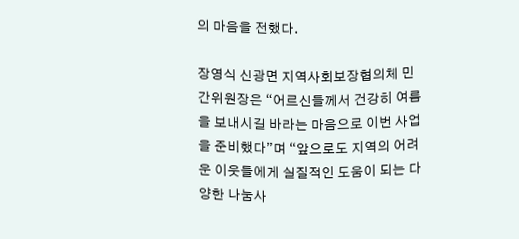의 마음을 전했다.

장영식 신광면 지역사회보장협의체 민간위원장은 “어르신들께서 건강히 여름을 보내시길 바라는 마음으로 이번 사업을 준비했다”며 “앞으로도 지역의 어려운 이웃들에게 실질적인 도움이 되는 다양한 나눔사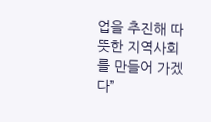업을 추진해 따뜻한 지역사회를 만들어 가겠다”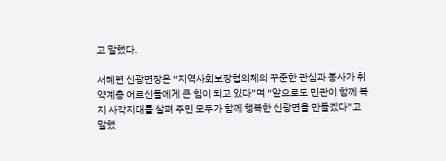고 말했다.

서혜련 신광면장은 “지역사회보장협의체의 꾸준한 관심과 봉사가 취약계층 어르신들에게 큰 힘이 되고 있다”며 “앞으로도 민관이 함께 복지 사각지대를 살펴 주민 모두가 함께 행복한 신광면을 만들겠다”고 말했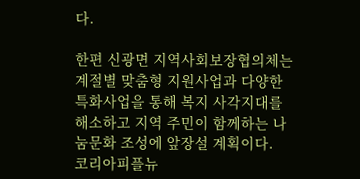다.

한편 신광면 지역사회보장협의체는 계절별 맞춤형 지원사업과 다양한 특화사업을 통해 복지 사각지대를 해소하고 지역 주민이 함께하는 나눔문화 조성에 앞장설 계획이다.
코리아피플뉴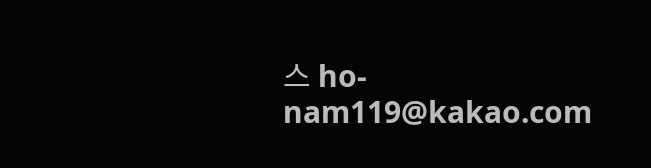스 ho-nam119@kakao.com